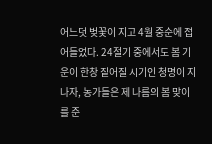어느덧 벚꽃이 지고 4월 중순에 접어들었다. 24절기 중에서도 봄 기운이 한창 짙어질 시기인 청명이 지나자, 농가들은 제 나름의 봄 맞이를 준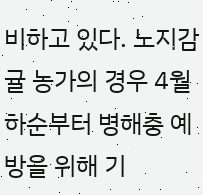비하고 있다. 노지감귤 농가의 경우 4월 하순부터 병해충 예방을 위해 기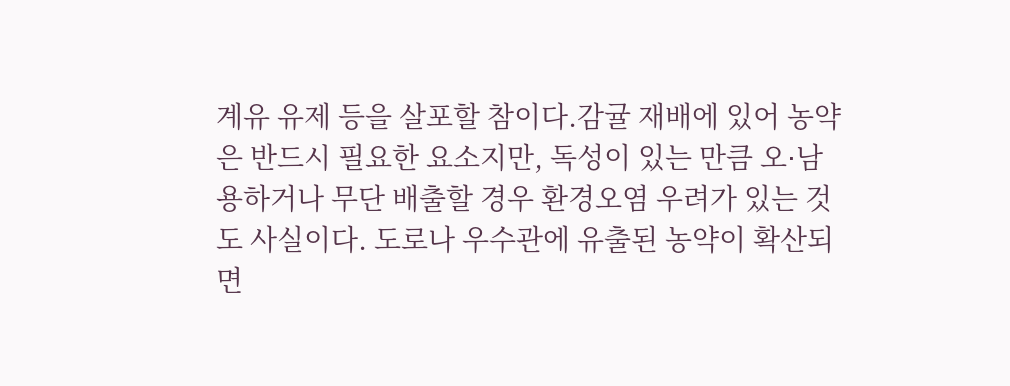계유 유제 등을 살포할 참이다.감귤 재배에 있어 농약은 반드시 필요한 요소지만, 독성이 있는 만큼 오⋅남용하거나 무단 배출할 경우 환경오염 우려가 있는 것도 사실이다. 도로나 우수관에 유출된 농약이 확산되면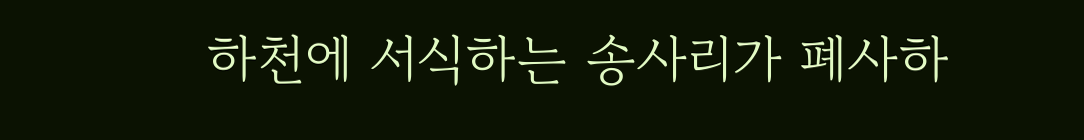하천에 서식하는 송사리가 폐사하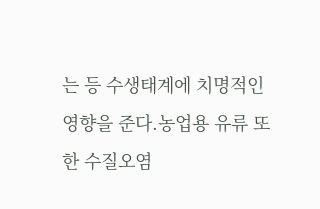는 등 수생태계에 치명적인 영향을 준다.농업용 유류 또한 수질오염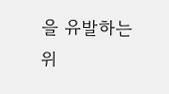을 유발하는 위